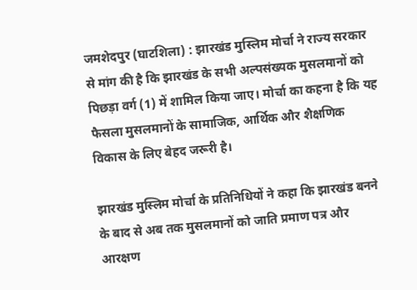जमशेदपुर (घाटशिला) : झारखंड मुस्लिम मोर्चा ने राज्य सरकार से मांग की है कि झारखंड के सभी अल्पसंख्यक मुसलमानों को पिछड़ा वर्ग (1) में शामिल किया जाए। मोर्चा का कहना है कि यह फैसला मुसलमानों के सामाजिक, आर्थिक और शैक्षणिक विकास के लिए बेहद जरूरी है।

झारखंड मुस्लिम मोर्चा के प्रतिनिधियों ने कहा कि झारखंड बनने के बाद से अब तक मुसलमानों को जाति प्रमाण पत्र और आरक्षण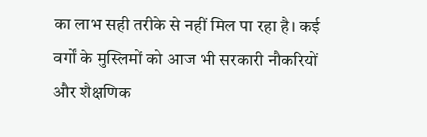का लाभ सही तरीके से नहीं मिल पा रहा है। कई वर्गों के मुस्लिमों को आज भी सरकारी नौकरियों और शैक्षणिक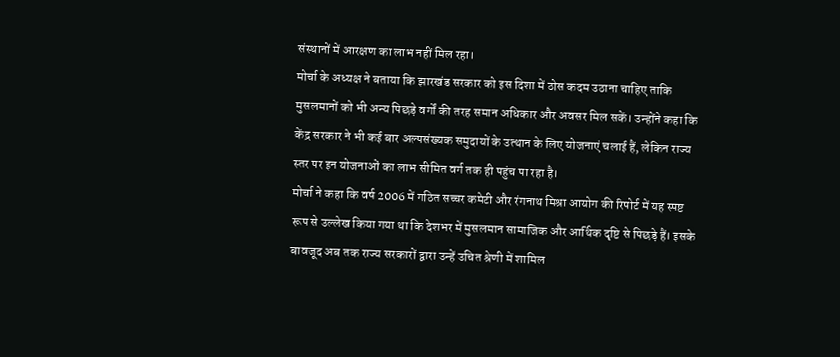संस्थानों में आरक्षण का लाभ नहीं मिल रहा।
मोर्चा के अध्यक्ष ने बताया कि झारखंड सरकार को इस दिशा में ठोस कदम उठाना चाहिए ताकि मुसलमानों को भी अन्य पिछड़े वर्गों की तरह समान अधिकार और अवसर मिल सकें। उन्होंने कहा कि केंद्र सरकार ने भी कई बार अल्पसंख्यक समुदायों के उत्थान के लिए योजनाएं चलाई हैं, लेकिन राज्य स्तर पर इन योजनाओं का लाभ सीमित वर्ग तक ही पहुंच पा रहा है।
मोर्चा ने कहा कि वर्ष 2006 में गठित सच्चर कमेटी और रंगनाथ मिश्रा आयोग की रिपोर्ट में यह स्पष्ट रूप से उल्लेख किया गया था कि देशभर में मुसलमान सामाजिक और आर्थिक दृष्टि से पिछड़े हैं। इसके बावजूद अब तक राज्य सरकारों द्वारा उन्हें उचित श्रेणी में शामिल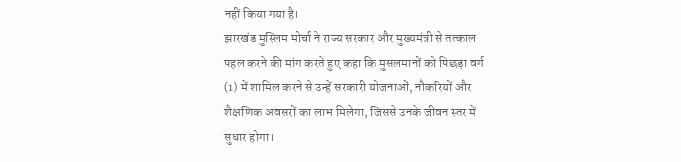नहीं किया गया है।
झारखंड मुस्लिम मोर्चा ने राज्य सरकार और मुख्यमंत्री से तत्काल पहल करने की मांग करते हुए कहा कि मुसलमानों को पिछड़ा वर्ग (1) में शामिल करने से उन्हें सरकारी योजनाओं, नौकरियों और शैक्षणिक अवसरों का लाभ मिलेगा, जिससे उनके जीवन स्तर में सुधार होगा।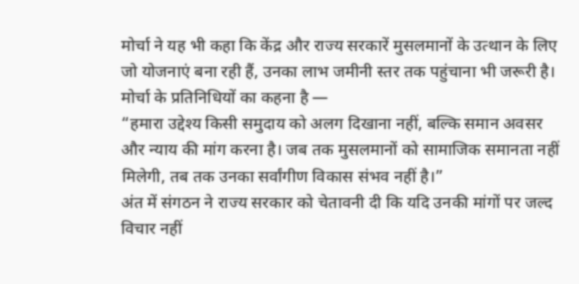मोर्चा ने यह भी कहा कि केंद्र और राज्य सरकारें मुसलमानों के उत्थान के लिए जो योजनाएं बना रही हैं, उनका लाभ जमीनी स्तर तक पहुंचाना भी जरूरी है।
मोर्चा के प्रतिनिधियों का कहना है —
“हमारा उद्देश्य किसी समुदाय को अलग दिखाना नहीं, बल्कि समान अवसर और न्याय की मांग करना है। जब तक मुसलमानों को सामाजिक समानता नहीं मिलेगी, तब तक उनका सर्वांगीण विकास संभव नहीं है।”
अंत में संगठन ने राज्य सरकार को चेतावनी दी कि यदि उनकी मांगों पर जल्द विचार नहीं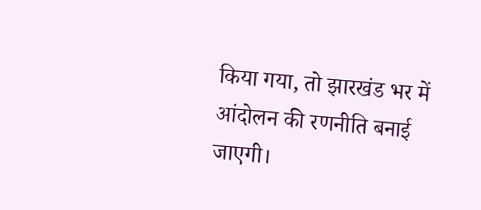किया गया, तो झारखंड भर में आंदोलन की रणनीति बनाई जाएगी।